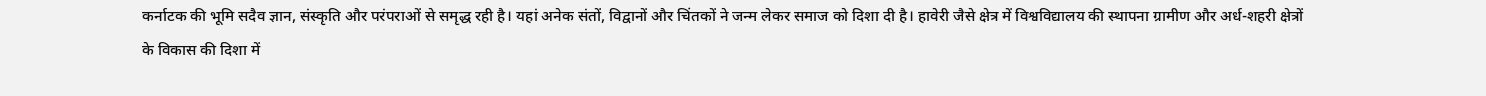कर्नाटक की भूमि सदैव ज्ञान, संस्कृति और परंपराओं से समृद्ध रही है। यहां अनेक संतों, विद्वानों और चिंतकों ने जन्म लेकर समाज को दिशा दी है। हावेरी जैसे क्षेत्र में विश्वविद्यालय की स्थापना ग्रामीण और अर्ध-शहरी क्षेत्रों के विकास की दिशा में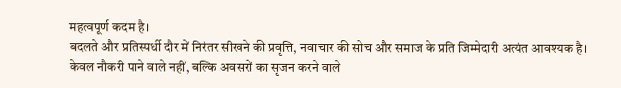महत्वपूर्ण कदम है।
बदलते और प्रतिस्पर्धी दौर में निरंतर सीखने की प्रवृत्ति, नवाचार की सोच और समाज के प्रति जिम्मेदारी अत्यंत आवश्यक है। केवल नौकरी पाने वाले नहीं, बल्कि अवसरों का सृजन करने वाले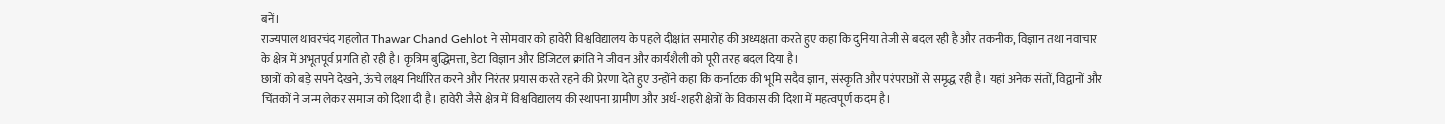बनें।
राज्यपाल थावरचंद गहलोत Thawar Chand Gehlot ने सोमवार को हावेरी विश्वविद्यालय के पहले दीक्षांत समारोह की अध्यक्षता करते हुए कहा कि दुनिया तेजी से बदल रही है और तकनीक, विज्ञान तथा नवाचार के क्षेत्र में अभूतपूर्व प्रगति हो रही है। कृत्रिम बुद्धिमत्ता, डेटा विज्ञान और डिजिटल क्रांति ने जीवन और कार्यशैली को पूरी तरह बदल दिया है।
छात्रों को बड़े सपने देखने, ऊंचे लक्ष्य निर्धारित करने और निरंतर प्रयास करते रहने की प्रेरणा देते हुए उन्होंने कहा कि कर्नाटक की भूमि सदैव ज्ञान, संस्कृति और परंपराओं से समृद्ध रही है। यहां अनेक संतों, विद्वानों और चिंतकों ने जन्म लेकर समाज को दिशा दी है। हावेरी जैसे क्षेत्र में विश्वविद्यालय की स्थापना ग्रामीण और अर्ध-शहरी क्षेत्रों के विकास की दिशा में महत्वपूर्ण कदम है।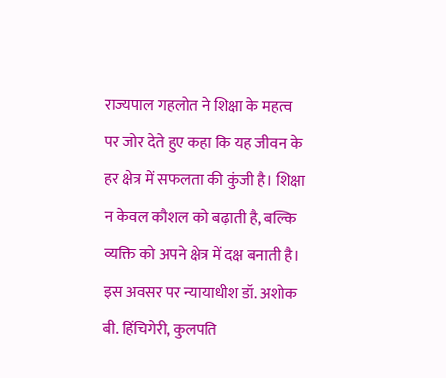राज्यपाल गहलोत ने शिक्षा के महत्व पर जोर देते हुए कहा कि यह जीवन के हर क्षेत्र में सफलता की कुंजी है। शिक्षा न केवल कौशल को बढ़ाती है, बल्कि व्यक्ति को अपने क्षेत्र में दक्ष बनाती है।
इस अवसर पर न्यायाधीश डॉ. अशोक बी. हिंचिगेरी, कुलपति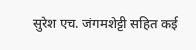सुरेश एच. जंगमशेट्टी सहित कई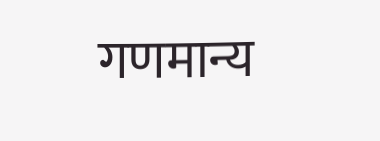गणमान्य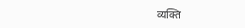व्यक्ति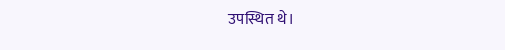उपस्थित थे।